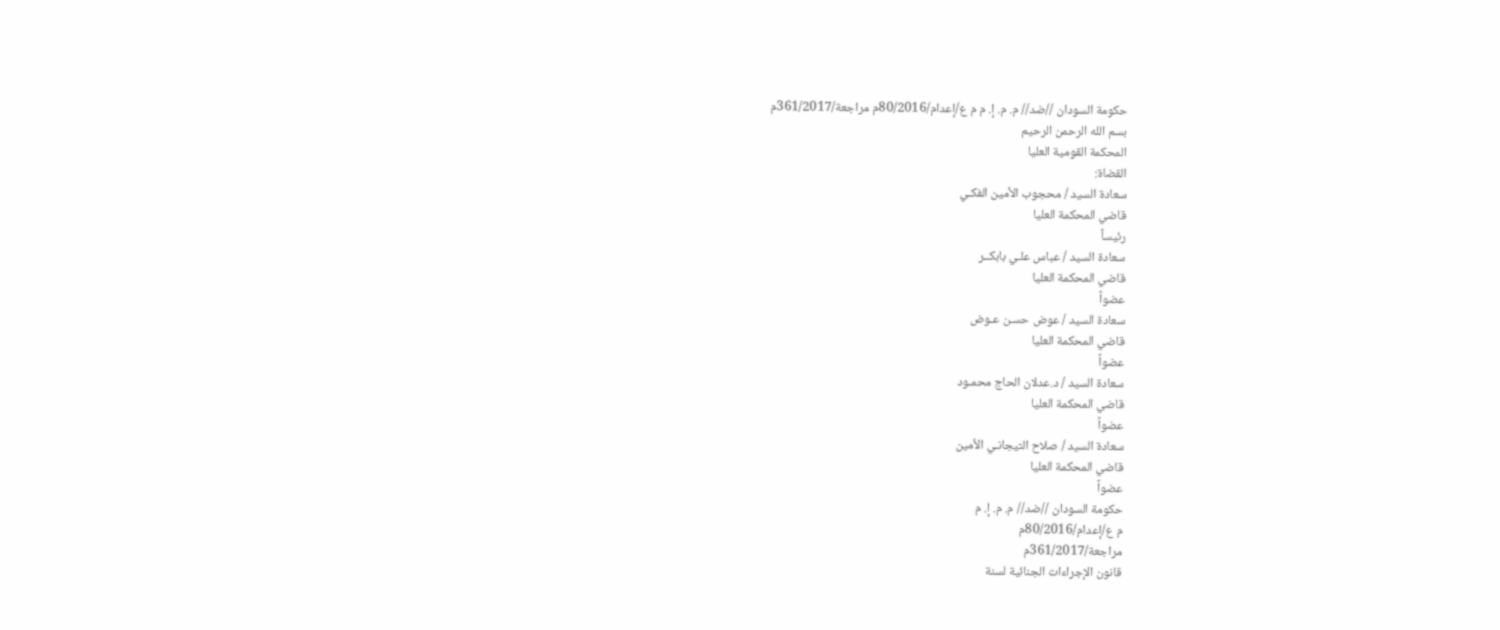حكومة السودان //ضد// م. م. إ. م م ع/إعدام/80/2016م مراجعة/361/2017م
بسم الله الرحمن الرحيم
المحكمة القومية العليا
القضاة:
سعادة السيد / محجوب الأمين الفكـي
قاضي المحكمة العليا
رئيساً
سعادة السيد / عباس علـي بابكــر
قاضي المحكمة العليا
عضواً
سعادة السيد / عوض حسـن عـوض
قاضي المحكمة العليا
عضواً
سعادة السيد / د.عدلان الحاج محمـود
قاضي المحكمة العليا
عضواً
سعادة السيد / صلاح التيجانـي الأمين
قاضي المحكمة العليا
عضواً
حكومة السودان //ضد// م. م. إ. م
م ع/إعدام/80/2016م
مراجعة/361/2017م
قانون الإجراءات الجنائية لسنة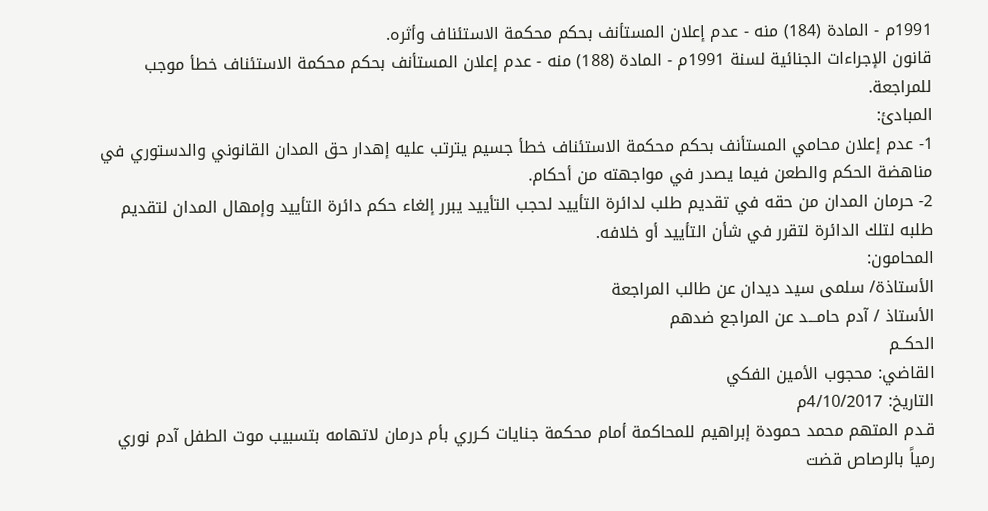1991م - المادة (184) منه - عدم إعلان المستأنف بحكم محكمة الاستئناف وأثره.
قانون الإجراءات الجنائية لسنة 1991م - المادة (188) منه - عدم إعلان المستأنف بحكم محكمة الاستئناف خطأ موجب للمراجعة.
المبادئ:
1- عدم إعلان محامي المستأنف بحكم محكمة الاستئناف خطأ جسيم يترتب عليه إهدار حق المدان القانوني والدستوري في مناهضة الحكم والطعن فيما يصدر في مواجهته من أحكام.
2- حرمان المدان من حقه في تقديم طلب لدائرة التأييد لحجب التأييد يبرر إلغاء حكم دائرة التأييد وإمهال المدان لتقديم طلبه لتلك الدائرة لتقرر في شأن التأييد أو خلافه.
المحامون:
الأستاذة/ سلمى سيد ديدان عن طالب المراجعة
الأستاذ / آدم حامـــد عن المراجع ضدهم
الحكــم
القاضي: محجوب الأمين الفكي
التاريخ: 4/10/2017م
قـدم المتهم محمد حمودة إبراهيم للمحاكمة أمام محكمة جنايات كـرري بأم درمان لاتهامه بتسبيب موت الطفل آدم نوري رمياً بالرصاص قضت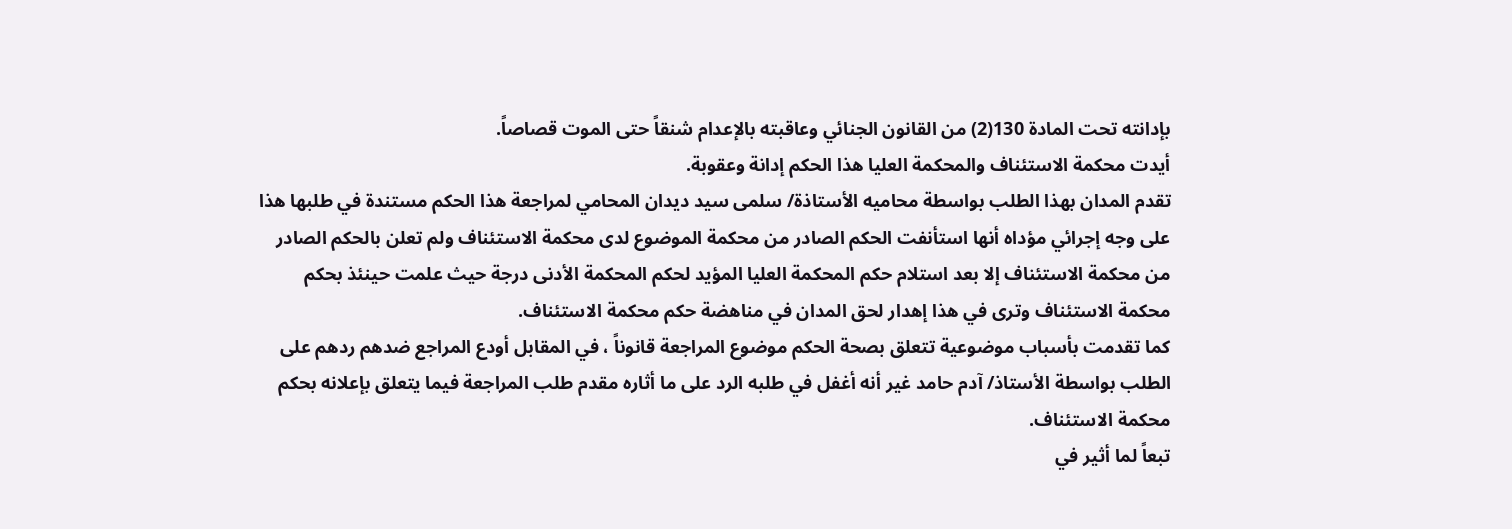بإدانته تحت المادة 130(2) من القانون الجنائي وعاقبته بالإعدام شنقاً حتى الموت قصاصاً.
أيدت محكمة الاستئناف والمحكمة العليا هذا الحكم إدانة وعقوبة.
تقدم المدان بهذا الطلب بواسطة محاميه الأستاذة/ سلمى سيد ديدان المحامي لمراجعة هذا الحكم مستندة في طلبها هذا على وجه إجرائي مؤداه أنها استأنفت الحكم الصادر من محكمة الموضوع لدى محكمة الاستئناف ولم تعلن بالحكم الصادر من محكمة الاستئناف إلا بعد استلام حكم المحكمة العليا المؤيد لحكم المحكمة الأدنى درجة حيث علمت حينئذ بحكم محكمة الاستئناف وترى في هذا إهدار لحق المدان في مناهضة حكم محكمة الاستئناف.
كما تقدمت بأسباب موضوعية تتعلق بصحة الحكم موضوع المراجعة قانوناً ، في المقابل أودع المراجع ضدهم ردهم على الطلب بواسطة الأستاذ/ آدم حامد غير أنه أغفل في طلبه الرد على ما أثاره مقدم طلب المراجعة فيما يتعلق بإعلانه بحكم محكمة الاستئناف.
تبعاً لما أثير في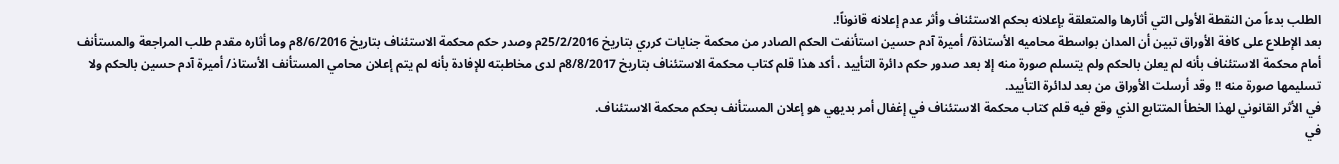الطلب بدءاً من النقطة الأولى التي أثارها والمتعلقة بإعلانه بحكم الاستئناف وأثر عدم إعلانه قانوناً!.
بعد الإطلاع على كافة الأوراق تبين أن المدان بواسطة محاميه الأستاذة/ أميرة آدم حسين استأنفت الحكم الصادر من محكمة جنايات كرري بتاريخ 25/2/2016م وصدر حكم محكمة الاستئناف بتاريخ 8/6/2016م وما أثاره مقدم طلب المراجعة والمستأنف أمام محكمة الاستئناف بأنه لم يعلن بالحكم ولم يتسلم صورة منه إلا بعد صدور حكم دائرة التأييد ، أكد هذا قلم كتاب محكمة الاستئناف بتاريخ 8/8/2017م لدى مخاطبته للإفادة بأنه لم يتم إعلان محامي المستأنف الأستاذ/ أميرة آدم حسين بالحكم ولا تسليمها صورة منه !! وقد أرسلت الأوراق من بعد لدائرة التأييد.
في الأثر القانوني لهذا الخطأ المتتابع الذي وقع فيه قلم كتاب محكمة الاستئناف في إغفال أمر بديهي هو إعلان المستأنف بحكم محكمة الاستئناف.
في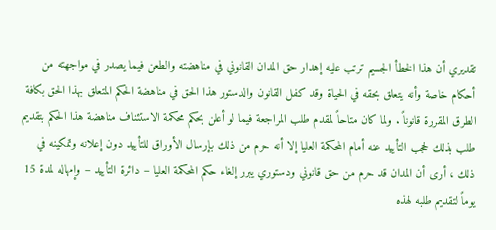تقديري أن هذا الخطأ الجسيم ترتب عليه إهدار حق المدان القانوني في مناهضته والطعن فيما يصدر في مواجهته من أحكام خاصة وأنه يتعلق بحقه في الحياة وقد كفل القانون والدستور هذا الحق في مناهضة الحكم المتعلق بهذا الحق بكافة الطرق المقررة قانوناً . ولما كان متاحاً لمقدم طلب المراجعة فيما لو أعلن بحكم محكمة الاستئناف مناهضة هذا الحكم بتقديم طلب بذلك لحجب التأييد عنه أمام المحكمة العليا إلا أنه حرم من ذلك بإرسال الأوراق للتأييد دون إعلانه وتمكينه في ذلك ، أرى أن المدان قد حرم من حق قانوني ودستوري يبرر إلغاء حكم المحكمة العليا – دائرة التأييد – وإمهاله لمدة 15 يوماً لتقديم طلبه لهذه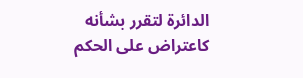الدائرة لتقرر بشأنه كاعتراض على الحكم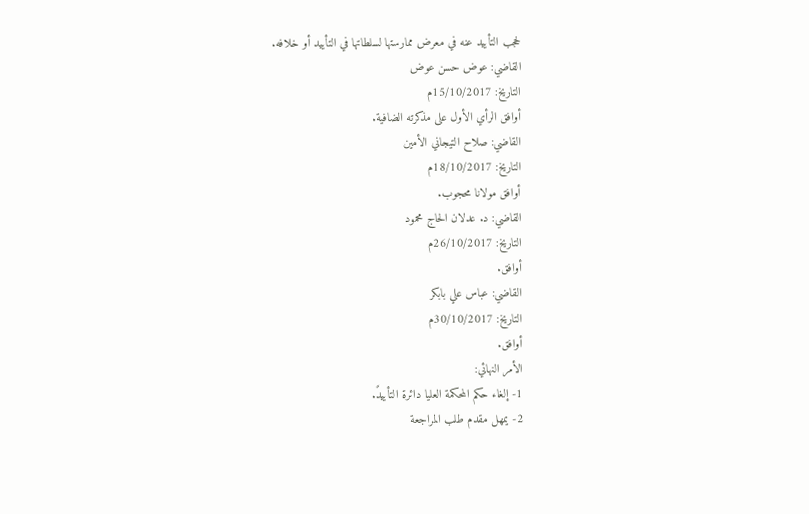لحجب التأييد عنه في معرض ممارستها لسلطاتها في التأييد أو خلافه.
القاضي: عوض حسن عوض
التاريخ: 15/10/2017م
أوافق الرأي الأول على مذكرته الضافية.
القاضي: صلاح التيجاني الأمين
التاريخ: 18/10/2017م
أوافق مولانا محجوب.
القاضي: د. عدلان الحاج محمود
التاريخ: 26/10/2017م
أوافق.
القاضي: عباس علي بابكر
التاريخ: 30/10/2017م
أوافق.
الأمر النهائي:
1- إلغاء حكم المحكمة العليا دائرة التأييدً.
2- يمهل مقدم طلب المراجعة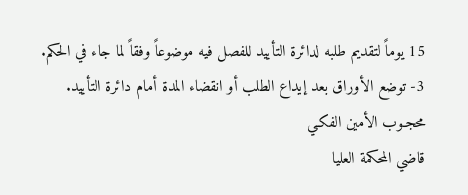15 يوماً لتقديم طلبه لدائرة التأييد للفصل فيه موضوعاً وفقاً لما جاء في الحكم.
3- توضع الأوراق بعد إيداع الطلب أو انقضاء المدة أمام دائرة التأييد.
محجـوب الأمين الفكـي
قاضي المحكمة العليا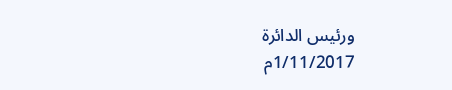ورئيس الدائرة
1/11/2017م